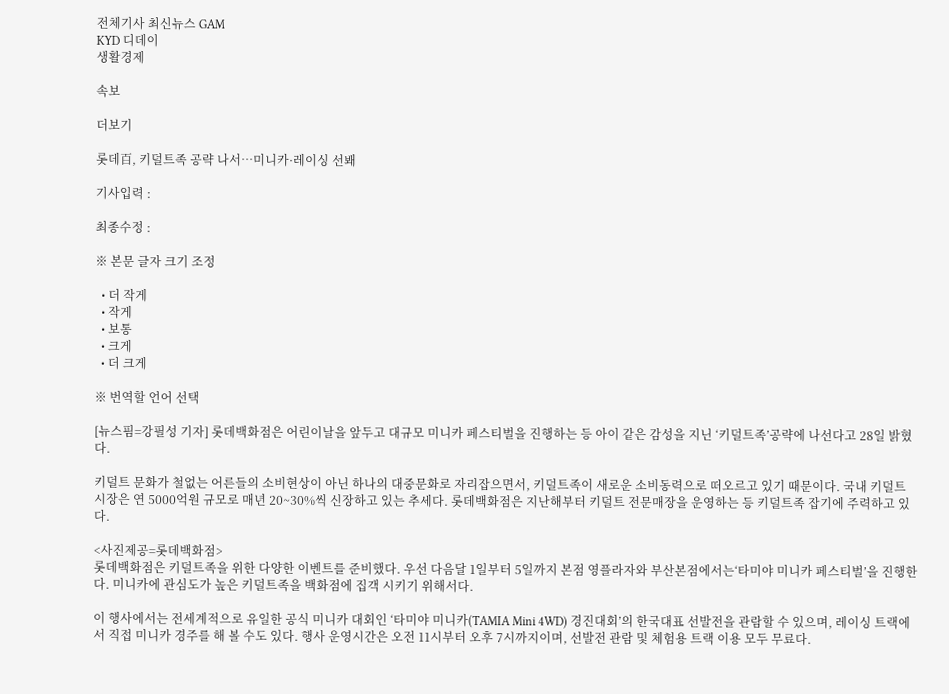전체기사 최신뉴스 GAM
KYD 디데이
생활경제

속보

더보기

롯데百, 키덜트족 공략 나서…미니카·레이싱 선봬

기사입력 :

최종수정 :

※ 본문 글자 크기 조정

  • 더 작게
  • 작게
  • 보통
  • 크게
  • 더 크게

※ 번역할 언어 선택

[뉴스핌=강필성 기자] 롯데백화점은 어린이날을 앞두고 대규모 미니카 페스티벌을 진행하는 등 아이 같은 감성을 지닌 ‘키덜트족’공략에 나선다고 28일 밝혔다.

키덜트 문화가 철없는 어른들의 소비현상이 아닌 하나의 대중문화로 자리잡으면서, 키덜트족이 새로운 소비동력으로 떠오르고 있기 때문이다. 국내 키덜트 시장은 연 5000억원 규모로 매년 20~30%씩 신장하고 있는 추세다. 롯데백화점은 지난해부터 키덜트 전문매장을 운영하는 등 키덜트족 잡기에 주력하고 있다.

<사진제공=롯데백화점>
롯데백화점은 키덜트족을 위한 다양한 이벤트를 준비했다. 우선 다음달 1일부터 5일까지 본점 영플라자와 부산본점에서는‘타미야 미니카 페스티벌’을 진행한다. 미니카에 관심도가 높은 키덜트족을 백화점에 집객 시키기 위해서다.

이 행사에서는 전세계적으로 유일한 공식 미니카 대회인 ‘타미야 미니카(TAMIA Mini 4WD) 경진대회’의 한국대표 선발전을 관람할 수 있으며, 레이싱 트랙에서 직접 미니카 경주를 해 볼 수도 있다. 행사 운영시간은 오전 11시부터 오후 7시까지이며, 선발전 관람 및 체험용 트랙 이용 모두 무료다.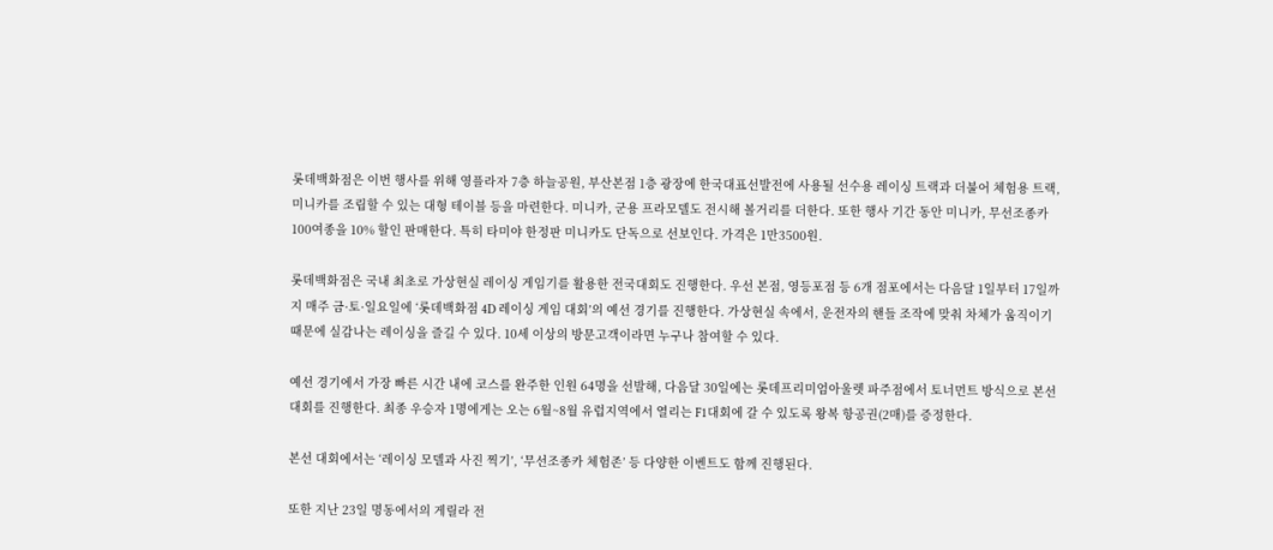롯데백화점은 이번 행사를 위해 영플라자 7층 하늘공원, 부산본점 1층 광장에 한국대표선발전에 사용될 선수용 레이싱 트랙과 더불어 체험용 트랙, 미니카를 조립할 수 있는 대형 테이블 등을 마련한다. 미니카, 군용 프라모델도 전시해 볼거리를 더한다. 또한 행사 기간 동안 미니카, 무선조종카 100여종을 10% 할인 판매한다. 특히 타미야 한정판 미니카도 단독으로 선보인다. 가격은 1만3500원.

롯데백화점은 국내 최초로 가상현실 레이싱 게임기를 활용한 전국대회도 진행한다. 우선 본점, 영등포점 등 6개 점포에서는 다음달 1일부터 17일까지 매주 금·토·일요일에 ‘롯데백화점 4D 레이싱 게임 대회’의 예선 경기를 진행한다. 가상현실 속에서, 운전자의 핸들 조작에 맞춰 차체가 움직이기 때문에 실감나는 레이싱을 즐길 수 있다. 10세 이상의 방문고객이라면 누구나 참여할 수 있다.

예선 경기에서 가장 빠른 시간 내에 코스를 완주한 인원 64명을 선발해, 다음달 30일에는 롯데프리미엄아울렛 파주점에서 토너먼트 방식으로 본선 대회를 진행한다. 최종 우승자 1명에게는 오는 6월~8월 유럽지역에서 열리는 F1대회에 갈 수 있도록 왕복 항공권(2매)를 증정한다.

본선 대회에서는 ‘레이싱 모델과 사진 찍기’, ‘무선조종카 체험존’ 등 다양한 이벤트도 함께 진행된다.

또한 지난 23일 명동에서의 게릴라 전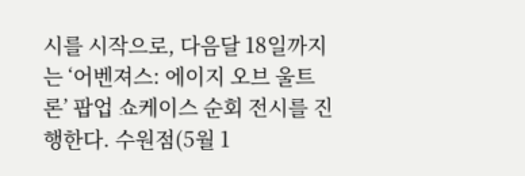시를 시작으로, 다음달 18일까지는 ‘어벤져스: 에이지 오브 울트론’ 팝업 쇼케이스 순회 전시를 진행한다. 수원점(5월 1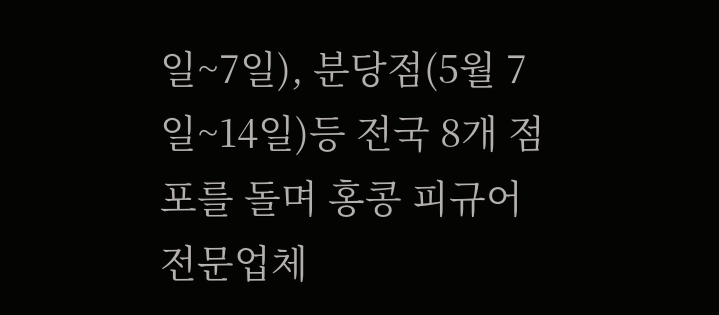일~7일), 분당점(5월 7일~14일)등 전국 8개 점포를 돌며 홍콩 피규어 전문업체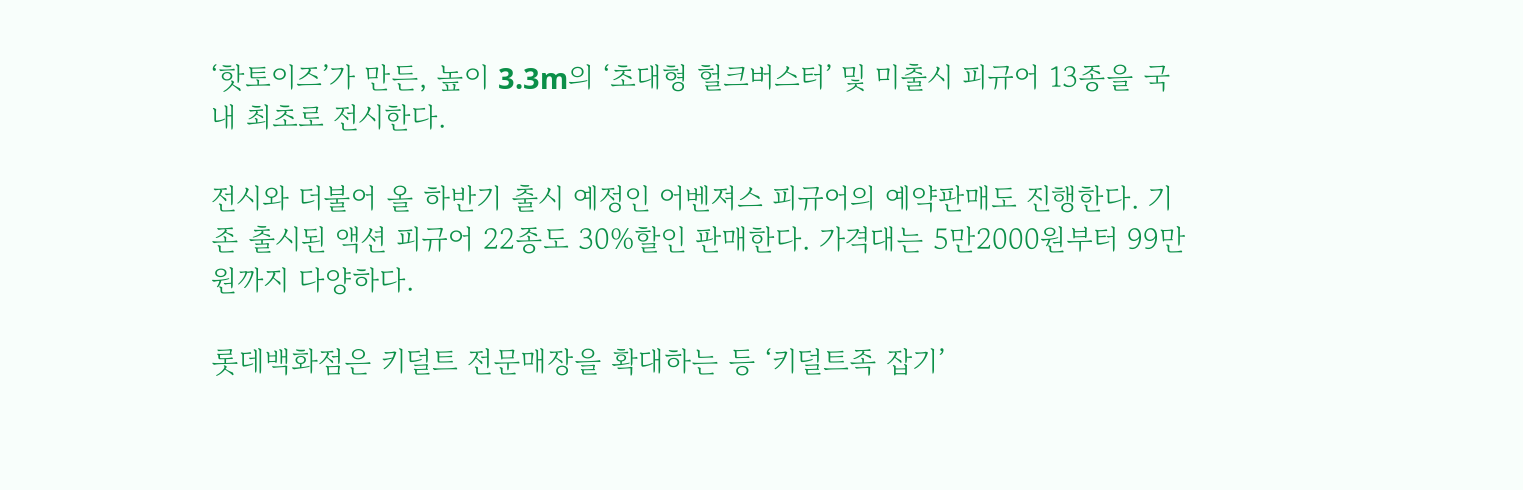‘핫토이즈’가 만든, 높이 3.3m의 ‘초대형 헐크버스터’ 및 미출시 피규어 13종을 국내 최초로 전시한다.

전시와 더불어 올 하반기 출시 예정인 어벤져스 피규어의 예약판매도 진행한다. 기존 출시된 액션 피규어 22종도 30%할인 판매한다. 가격대는 5만2000원부터 99만원까지 다양하다.

롯데백화점은 키덜트 전문매장을 확대하는 등 ‘키덜트족 잡기’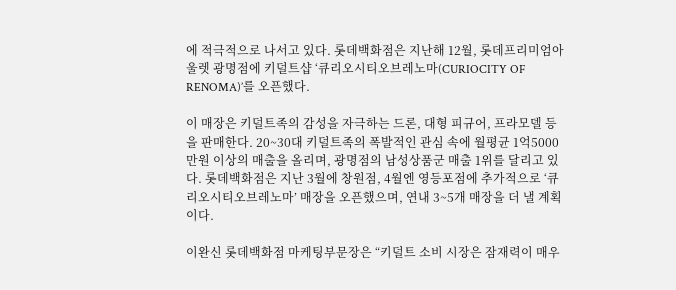에 적극적으로 나서고 있다. 롯데백화점은 지난해 12월, 롯데프리미엄아울렛 광명점에 키덜트샵 ‘큐리오시티오브레노마(CURIOCITY OF RENOMA)’를 오픈했다.

이 매장은 키덜트족의 감성을 자극하는 드론, 대형 피규어, 프라모델 등을 판매한다. 20~30대 키덜트족의 폭발적인 관심 속에 월평균 1억5000만원 이상의 매출을 올리며, 광명점의 남성상품군 매출 1위를 달리고 있다. 롯데백화점은 지난 3월에 창원점, 4월엔 영등포점에 추가적으로 ‘큐리오시티오브레노마’ 매장을 오픈했으며, 연내 3~5개 매장을 더 낼 계획이다.

이완신 롯데백화점 마케팅부문장은 “키덜트 소비 시장은 잠재력이 매우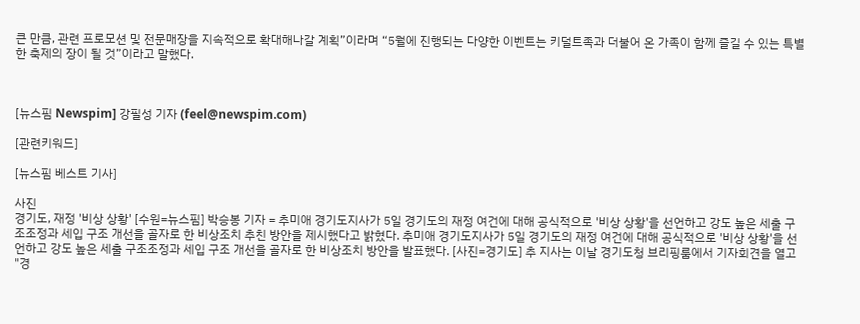큰 만큼, 관련 프로모션 및 전문매장을 지속적으로 확대해나갈 계획”이라며 “5월에 진행되는 다양한 이벤트는 키덜트족과 더불어 온 가족이 함께 즐길 수 있는 특별한 축제의 장이 될 것”이라고 말했다.



[뉴스핌 Newspim] 강필성 기자 (feel@newspim.com)

[관련키워드]

[뉴스핌 베스트 기사]

사진
경기도, 재정 '비상 상황' [수원=뉴스핌] 박승봉 기자 = 추미애 경기도지사가 5일 경기도의 재정 여건에 대해 공식적으로 '비상 상황'을 선언하고 강도 높은 세출 구조조정과 세입 구조 개선을 골자로 한 비상조치 추친 방안을 제시했다고 밝혔다. 추미애 경기도지사가 5일 경기도의 재정 여건에 대해 공식적으로 '비상 상황'을 선언하고 강도 높은 세출 구조조정과 세입 구조 개선을 골자로 한 비상조치 방안을 발표했다. [사진=경기도] 추 지사는 이날 경기도청 브리핑룸에서 기자회견을 열고 "경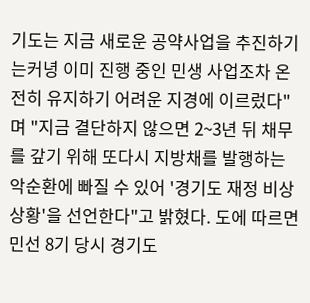기도는 지금 새로운 공약사업을 추진하기는커녕 이미 진행 중인 민생 사업조차 온전히 유지하기 어려운 지경에 이르렀다"며 "지금 결단하지 않으면 2~3년 뒤 채무를 갚기 위해 또다시 지방채를 발행하는 악순환에 빠질 수 있어 '경기도 재정 비상 상황'을 선언한다"고 밝혔다. 도에 따르면 민선 8기 당시 경기도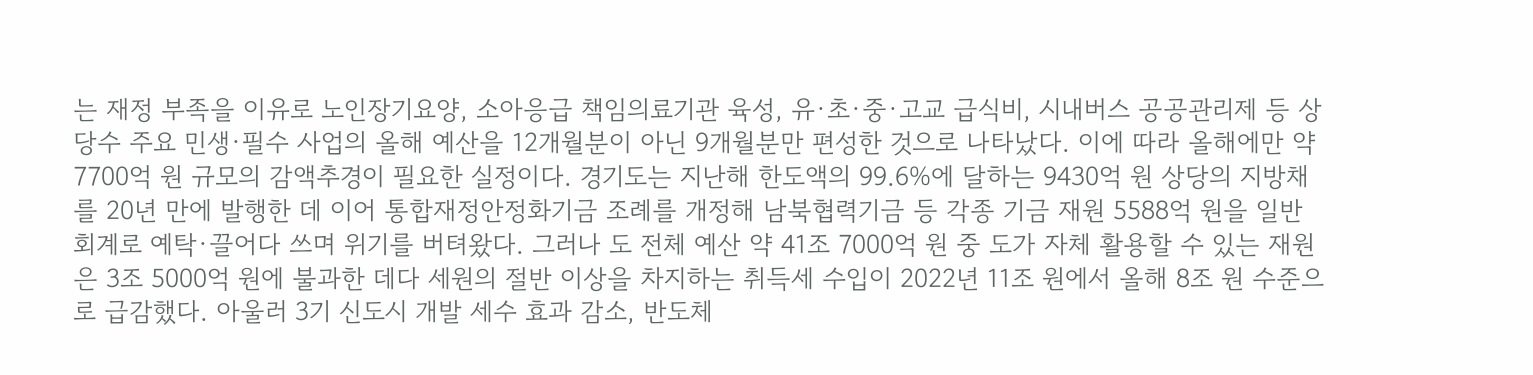는 재정 부족을 이유로 노인장기요양, 소아응급 책임의료기관 육성, 유·초·중·고교 급식비, 시내버스 공공관리제 등 상당수 주요 민생·필수 사업의 올해 예산을 12개월분이 아닌 9개월분만 편성한 것으로 나타났다. 이에 따라 올해에만 약 7700억 원 규모의 감액추경이 필요한 실정이다. 경기도는 지난해 한도액의 99.6%에 달하는 9430억 원 상당의 지방채를 20년 만에 발행한 데 이어 통합재정안정화기금 조례를 개정해 남북협력기금 등 각종 기금 재원 5588억 원을 일반회계로 예탁·끌어다 쓰며 위기를 버텨왔다. 그러나 도 전체 예산 약 41조 7000억 원 중 도가 자체 활용할 수 있는 재원은 3조 5000억 원에 불과한 데다 세원의 절반 이상을 차지하는 취득세 수입이 2022년 11조 원에서 올해 8조 원 수준으로 급감했다. 아울러 3기 신도시 개발 세수 효과 감소, 반도체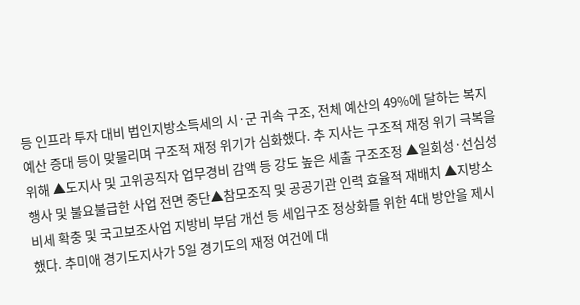등 인프라 투자 대비 법인지방소득세의 시·군 귀속 구조, 전체 예산의 49%에 달하는 복지 예산 증대 등이 맞물리며 구조적 재정 위기가 심화했다. 추 지사는 구조적 재정 위기 극복을 위해 ▲도지사 및 고위공직자 업무경비 감액 등 강도 높은 세출 구조조정 ▲일회성·선심성 행사 및 불요불급한 사업 전면 중단▲참모조직 및 공공기관 인력 효율적 재배치 ▲지방소비세 확충 및 국고보조사업 지방비 부담 개선 등 세입구조 정상화를 위한 4대 방안을 제시했다. 추미애 경기도지사가 5일 경기도의 재정 여건에 대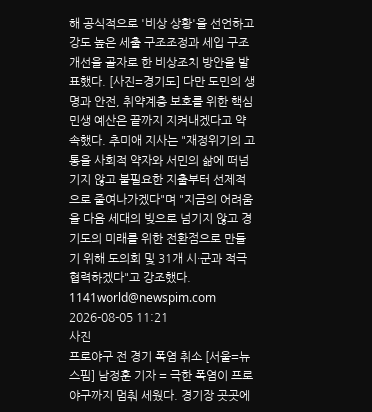해 공식적으로 '비상 상황'을 선언하고 강도 높은 세출 구조조정과 세입 구조 개선을 골자로 한 비상조치 방안을 발표했다. [사진=경기도] 다만 도민의 생명과 안전, 취약계층 보호를 위한 핵심 민생 예산은 끝까지 지켜내겠다고 약속했다. 추미애 지사는 "재정위기의 고통을 사회적 약자와 서민의 삶에 떠넘기지 않고 불필요한 지출부터 선제적으로 줄여나가겠다"며 "지금의 어려움을 다음 세대의 빚으로 넘기지 않고 경기도의 미래를 위한 전환점으로 만들기 위해 도의회 및 31개 시·군과 적극 협력하겠다"고 강조했다. 1141world@newspim.com 2026-08-05 11:21
사진
프로야구 전 경기 폭염 취소 [서울=뉴스핌] 남정훈 기자 = 극한 폭염이 프로야구까지 멈춰 세웠다. 경기장 곳곳에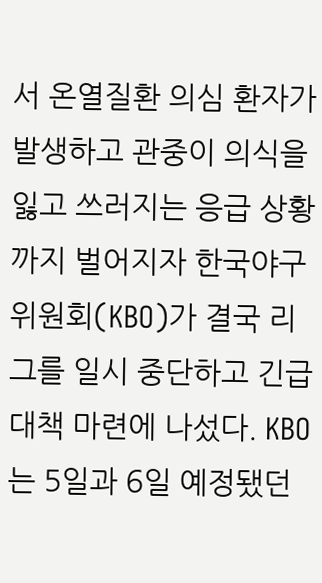서 온열질환 의심 환자가 발생하고 관중이 의식을 잃고 쓰러지는 응급 상황까지 벌어지자 한국야구위원회(KBO)가 결국 리그를 일시 중단하고 긴급 대책 마련에 나섰다. KBO는 5일과 6일 예정됐던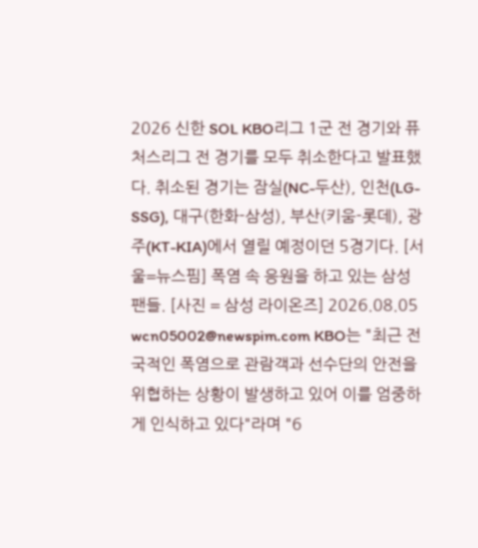2026 신한 SOL KBO리그 1군 전 경기와 퓨처스리그 전 경기를 모두 취소한다고 발표했다. 취소된 경기는 잠실(NC-두산), 인천(LG-SSG), 대구(한화-삼성), 부산(키움-롯데), 광주(KT-KIA)에서 열릴 예정이던 5경기다. [서울=뉴스핌] 폭염 속 응원을 하고 있는 삼성 팬들. [사진 = 삼성 라이온즈] 2026.08.05 wcn05002@newspim.com KBO는 "최근 전국적인 폭염으로 관람객과 선수단의 안전을 위협하는 상황이 발생하고 있어 이를 엄중하게 인식하고 있다"라며 "6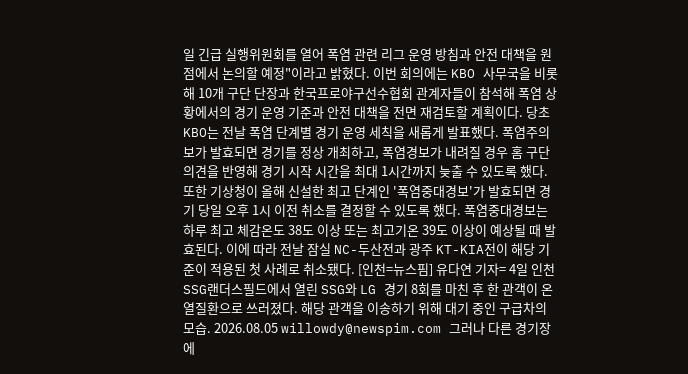일 긴급 실행위원회를 열어 폭염 관련 리그 운영 방침과 안전 대책을 원점에서 논의할 예정"이라고 밝혔다. 이번 회의에는 KBO 사무국을 비롯해 10개 구단 단장과 한국프로야구선수협회 관계자들이 참석해 폭염 상황에서의 경기 운영 기준과 안전 대책을 전면 재검토할 계획이다. 당초 KBO는 전날 폭염 단계별 경기 운영 세칙을 새롭게 발표했다. 폭염주의보가 발효되면 경기를 정상 개최하고, 폭염경보가 내려질 경우 홈 구단 의견을 반영해 경기 시작 시간을 최대 1시간까지 늦출 수 있도록 했다. 또한 기상청이 올해 신설한 최고 단계인 '폭염중대경보'가 발효되면 경기 당일 오후 1시 이전 취소를 결정할 수 있도록 했다. 폭염중대경보는 하루 최고 체감온도 38도 이상 또는 최고기온 39도 이상이 예상될 때 발효된다. 이에 따라 전날 잠실 NC-두산전과 광주 KT-KIA전이 해당 기준이 적용된 첫 사례로 취소됐다. [인천=뉴스핌] 유다연 기자= 4일 인천 SSG랜더스필드에서 열린 SSG와 LG 경기 8회를 마친 후 한 관객이 온열질환으로 쓰러졌다. 해당 관객을 이송하기 위해 대기 중인 구급차의 모습. 2026.08.05 willowdy@newspim.com 그러나 다른 경기장에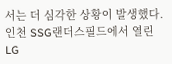서는 더 심각한 상황이 발생했다. 인천 SSG랜더스필드에서 열린 LG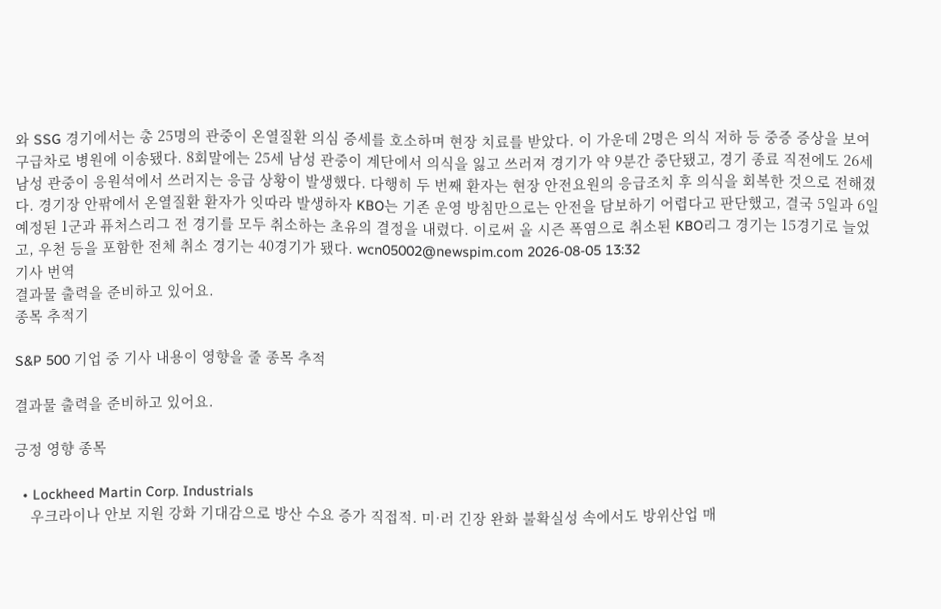와 SSG 경기에서는 총 25명의 관중이 온열질환 의심 증세를 호소하며 현장 치료를 받았다. 이 가운데 2명은 의식 저하 등 중증 증상을 보여 구급차로 병원에 이송됐다. 8회말에는 25세 남성 관중이 계단에서 의식을 잃고 쓰러져 경기가 약 9분간 중단됐고, 경기 종료 직전에도 26세 남성 관중이 응원석에서 쓰러지는 응급 상황이 발생했다. 다행히 두 번째 환자는 현장 안전요원의 응급조치 후 의식을 회복한 것으로 전해졌다. 경기장 안팎에서 온열질환 환자가 잇따라 발생하자 KBO는 기존 운영 방침만으로는 안전을 담보하기 어렵다고 판단했고, 결국 5일과 6일 예정된 1군과 퓨처스리그 전 경기를 모두 취소하는 초유의 결정을 내렸다. 이로써 올 시즌 폭염으로 취소된 KBO리그 경기는 15경기로 늘었고, 우천 등을 포함한 전체 취소 경기는 40경기가 됐다. wcn05002@newspim.com 2026-08-05 13:32
기사 번역
결과물 출력을 준비하고 있어요.
종목 추적기

S&P 500 기업 중 기사 내용이 영향을 줄 종목 추적

결과물 출력을 준비하고 있어요.

긍정 영향 종목

  • Lockheed Martin Corp. Industrials
    우크라이나 안보 지원 강화 기대감으로 방산 수요 증가 직접적. 미·러 긴장 완화 불확실성 속에서도 방위산업 매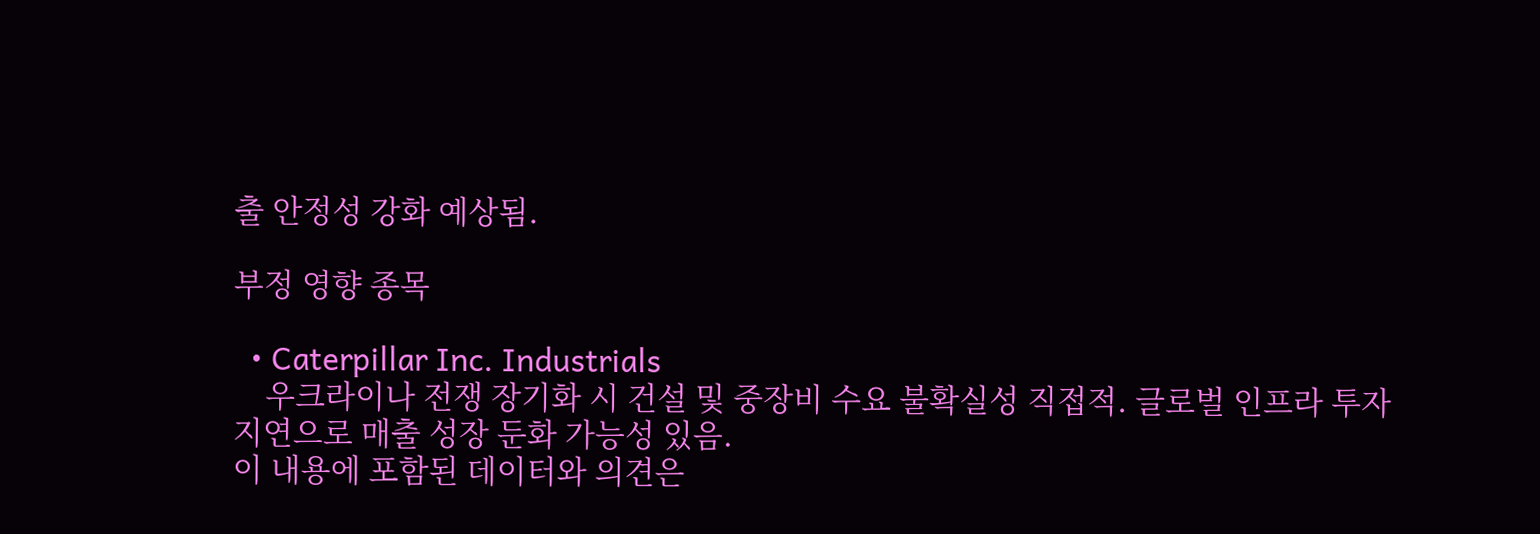출 안정성 강화 예상됨.

부정 영향 종목

  • Caterpillar Inc. Industrials
    우크라이나 전쟁 장기화 시 건설 및 중장비 수요 불확실성 직접적. 글로벌 인프라 투자 지연으로 매출 성장 둔화 가능성 있음.
이 내용에 포함된 데이터와 의견은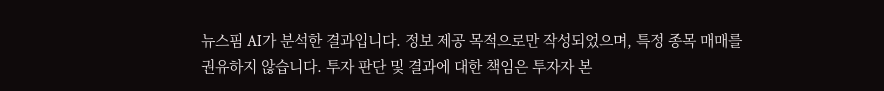뉴스핌 AI가 분석한 결과입니다. 정보 제공 목적으로만 작성되었으며, 특정 종목 매매를 권유하지 않습니다. 투자 판단 및 결과에 대한 책임은 투자자 본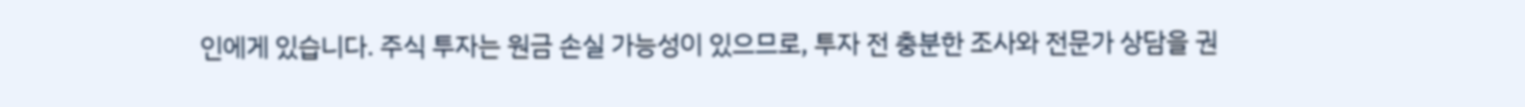인에게 있습니다. 주식 투자는 원금 손실 가능성이 있으므로, 투자 전 충분한 조사와 전문가 상담을 권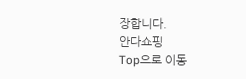장합니다.
안다쇼핑
Top으로 이동